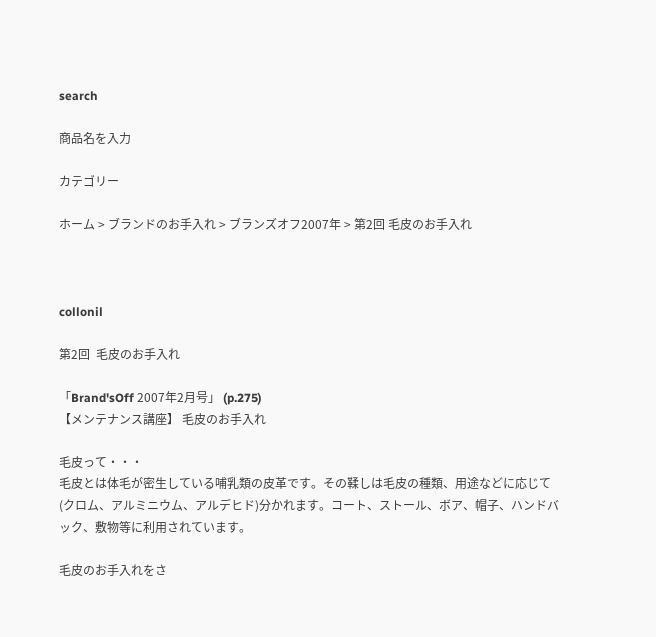search

商品名を入力

カテゴリー

ホーム > ブランドのお手入れ > ブランズオフ2007年 > 第2回 毛皮のお手入れ



collonil

第2回  毛皮のお手入れ

「Brand'sOff 2007年2月号」 (p.275)
【メンテナンス講座】 毛皮のお手入れ

毛皮って・・・
毛皮とは体毛が密生している哺乳類の皮革です。その鞣しは毛皮の種類、用途などに応じて(クロム、アルミニウム、アルデヒド)分かれます。コート、ストール、ボア、帽子、ハンドバック、敷物等に利用されています。

毛皮のお手入れをさ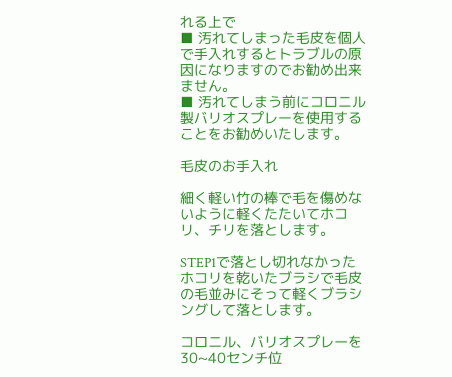れる上で
■ 汚れてしまった毛皮を個人で手入れするとトラブルの原因になりますのでお勧め出来ません。
■ 汚れてしまう前にコロニル製バリオスプレーを使用することをお勧めいたします。

毛皮のお手入れ

細く軽い竹の棒で毛を傷めないように軽くたたいてホコリ、チリを落とします。

STEP1で落とし切れなかったホコリを乾いたブラシで毛皮の毛並みにそって軽くブラシングして落とします。

コロニル、バリオスプレーを30~40センチ位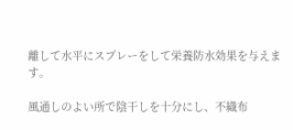離して水平にスプレーをして栄養防水効果を与えます。

風通しのよい所で陰干しを十分にし、不織布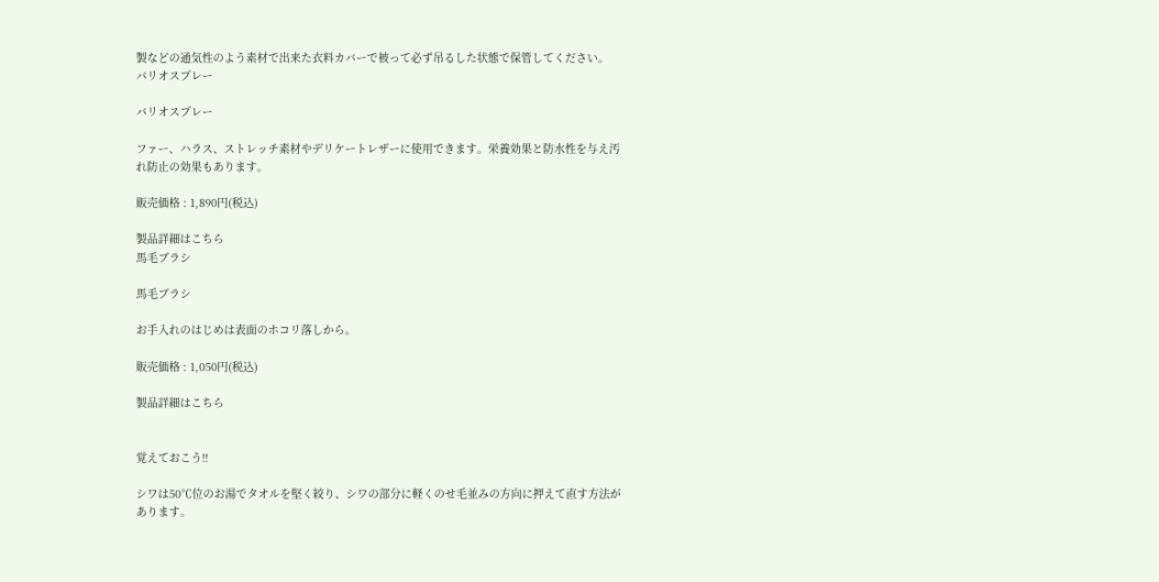製などの通気性のよう素材で出来た衣料カバーで被って必ず吊るした状態で保管してください。
バリオスプレー

バリオスプレー

ファー、ハラス、ストレッチ素材やデリケートレザーに使用できます。栄養効果と防水性を与え汚れ防止の効果もあります。

販売価格 : 1,890円(税込)

製品詳細はこちら
馬毛ブラシ

馬毛ブラシ

お手入れのはじめは表面のホコリ落しから。

販売価格 : 1,050円(税込)

製品詳細はこちら


覚えておこう!!

シワは50℃位のお湯でタオルを堅く絞り、シワの部分に軽くのせ毛並みの方向に押えて直す方法があります。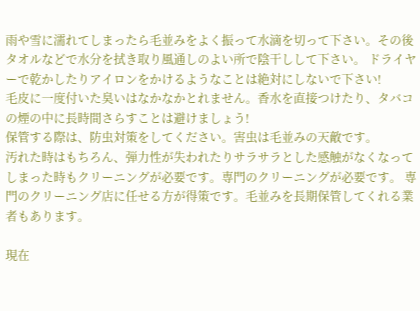雨や雪に濡れてしまったら毛並みをよく振って水滴を切って下さい。その後タオルなどで水分を拭き取り風通しのよい所で陰干しして下さい。 ドライヤーで乾かしたりアイロンをかけるようなことは絶対にしないで下さい!
毛皮に一度付いた臭いはなかなかとれません。香水を直接つけたり、タバコの煙の中に長時間さらすことは避けましょう!
保管する際は、防虫対策をしてください。害虫は毛並みの天敵です。
汚れた時はもちろん、弾力性が失われたりサラサラとした感触がなくなってしまった時もクリーニングが必要です。専門のクリーニングが必要です。 専門のクリーニング店に任せる方が得策です。毛並みを長期保管してくれる業者もあります。

現在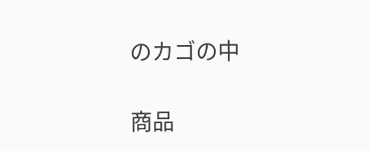のカゴの中

商品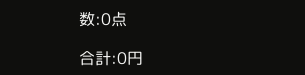数:0点

合計:0円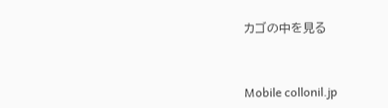カゴの中を見る



Mobile collonil.jp